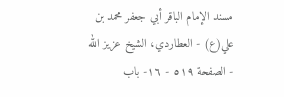مسند الإمام الباقر أبي جعفر محمد بن علي(ع) - العطاردي، الشيخ عزيز الله - الصفحة ٥١٩ - ١٦- باب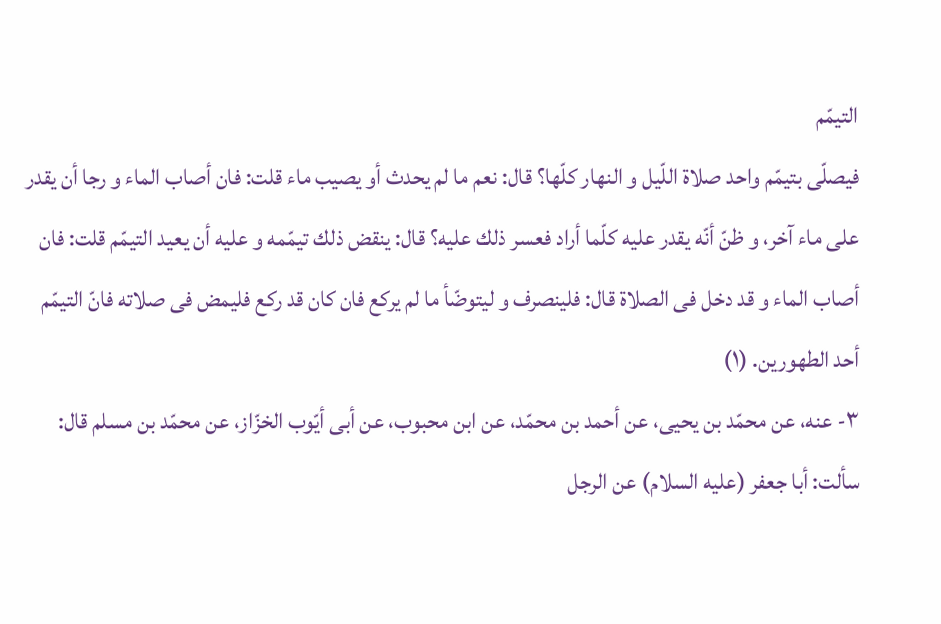التيمّم
فيصلّى بتيمّم واحد صلاة اللّيل و النهار كلّها؟ قال: نعم ما لم يحدث أو يصيب ماء قلت: فان أصاب الماء و رجا أن يقدر على ماء آخر، و ظنّ أنّه يقدر عليه كلّما أراد فعسر ذلك عليه؟ قال: ينقض ذلك تيمّمه و عليه أن يعيد التيمّم قلت: فان أصاب الماء و قد دخل فى الصلاة قال: فلينصرف و ليتوضّأ ما لم يركع فان كان قد ركع فليمض فى صلاته فانّ التيمّم أحد الطهورين. (١)
٣- عنه، عن محمّد بن يحيى، عن أحمد بن محمّد، عن ابن محبوب، عن أبى أيّوب الخزّاز، عن محمّد بن مسلم قال: سألت: أبا جعفر (عليه السلام) عن الرجل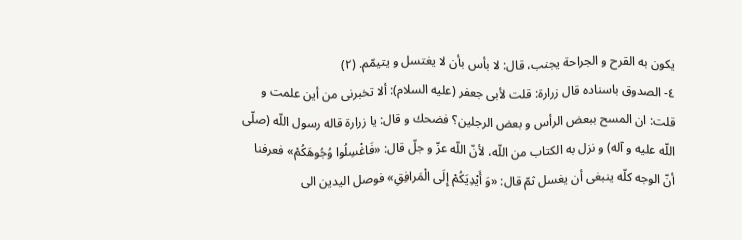يكون به القرح و الجراحة يجنب، قال: لا بأس بأن لا يغتسل و يتيمّم. (٢)
٤- الصدوق باسناده قال زرارة: قلت لأبى جعفر (عليه السلام): ألا تخبرنى من أين علمت و قلت: ان المسح ببعض الرأس و بعض الرجلين؟ فضحك و قال: يا زرارة قاله رسول اللّه (صلّى اللّه عليه و آله) و نزل به الكتاب من اللّه، لأنّ اللّه عزّ و جلّ قال: «فَاغْسِلُوا وُجُوهَكُمْ» فعرفنا أنّ الوجه كلّه ينبغى أن يغسل ثمّ قال: «وَ أَيْدِيَكُمْ إِلَى الْمَرافِقِ» فوصل اليدين الى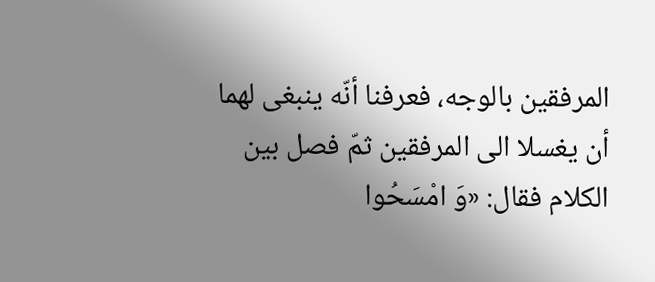المرفقين بالوجه، فعرفنا أنّه ينبغى لهما أن يغسلا الى المرفقين ثمّ فصل بين الكلام فقال: «وَ امْسَحُوا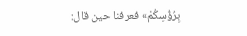بِرُؤُسِكُمْ» فعرفنا حين قال: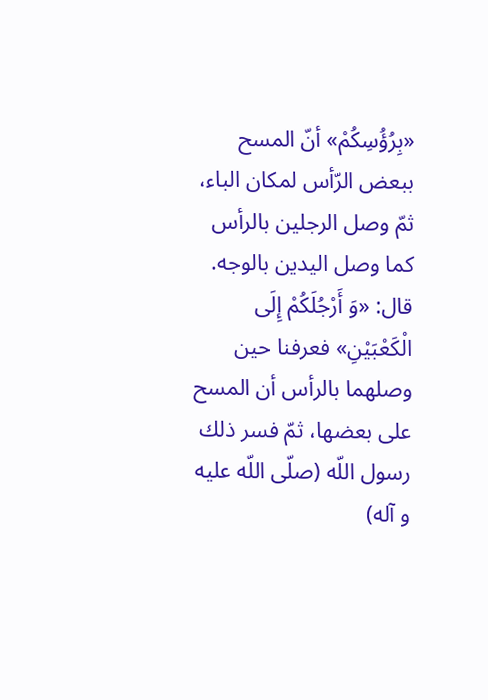«بِرُؤُسِكُمْ» أنّ المسح ببعض الرّأس لمكان الباء، ثمّ وصل الرجلين بالرأس كما وصل اليدين بالوجه.
قال: «وَ أَرْجُلَكُمْ إِلَى الْكَعْبَيْنِ» فعرفنا حين وصلهما بالرأس أن المسح على بعضها، ثمّ فسر ذلك رسول اللّه (صلّى اللّه عليه و آله)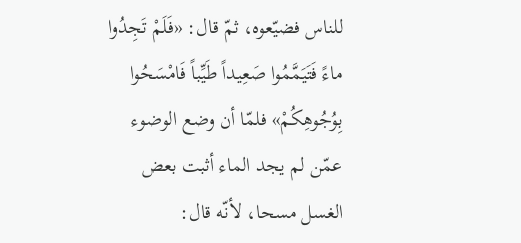للناس فضيّعوه، ثمّ قال: «فَلَمْ تَجِدُوا ماءً فَتَيَمَّمُوا صَعِيداً طَيِّباً فَامْسَحُوا بِوُجُوهِكُمْ» فلمّا أن وضع الوضوء عمّن لم يجد الماء أثبت بعض الغسل مسحا، لأنّه قال: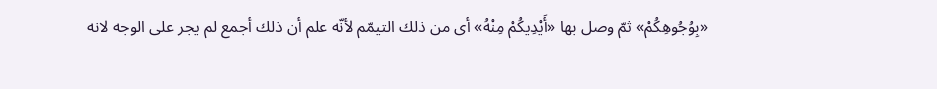«بِوُجُوهِكُمْ» ثمّ وصل بها «أَيْدِيكُمْ مِنْهُ» أى من ذلك التيمّم لأنّه علم أن ذلك أجمع لم يجر على الوجه لانه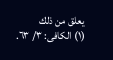يعلق من ذلك
(١) الكافى: ٣/ ٦٣.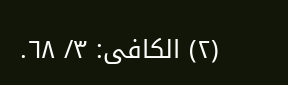(٢) الكافى: ٣/ ٦٨.